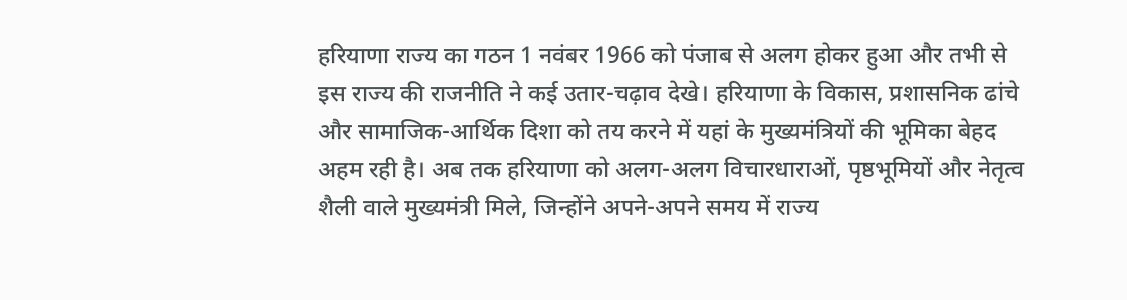हरियाणा राज्य का गठन 1 नवंबर 1966 को पंजाब से अलग होकर हुआ और तभी से इस राज्य की राजनीति ने कई उतार-चढ़ाव देखे। हरियाणा के विकास, प्रशासनिक ढांचे और सामाजिक-आर्थिक दिशा को तय करने में यहां के मुख्यमंत्रियों की भूमिका बेहद अहम रही है। अब तक हरियाणा को अलग-अलग विचारधाराओं, पृष्ठभूमियों और नेतृत्व शैली वाले मुख्यमंत्री मिले, जिन्होंने अपने-अपने समय में राज्य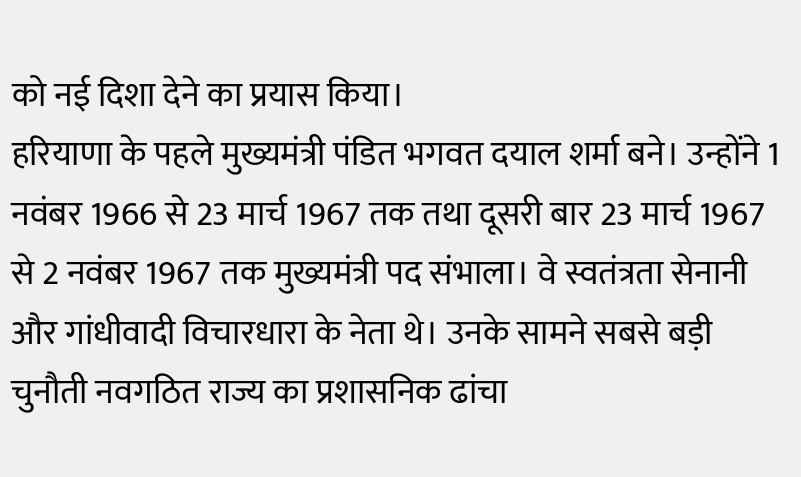को नई दिशा देने का प्रयास किया।
हरियाणा के पहले मुख्यमंत्री पंडित भगवत दयाल शर्मा बने। उन्होंने 1 नवंबर 1966 से 23 मार्च 1967 तक तथा दूसरी बार 23 मार्च 1967 से 2 नवंबर 1967 तक मुख्यमंत्री पद संभाला। वे स्वतंत्रता सेनानी और गांधीवादी विचारधारा के नेता थे। उनके सामने सबसे बड़ी चुनौती नवगठित राज्य का प्रशासनिक ढांचा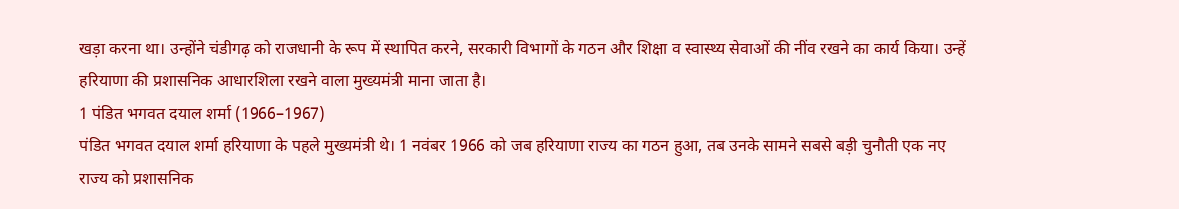खड़ा करना था। उन्होंने चंडीगढ़ को राजधानी के रूप में स्थापित करने, सरकारी विभागों के गठन और शिक्षा व स्वास्थ्य सेवाओं की नींव रखने का कार्य किया। उन्हें हरियाणा की प्रशासनिक आधारशिला रखने वाला मुख्यमंत्री माना जाता है।
1 पंडित भगवत दयाल शर्मा (1966–1967)
पंडित भगवत दयाल शर्मा हरियाणा के पहले मुख्यमंत्री थे। 1 नवंबर 1966 को जब हरियाणा राज्य का गठन हुआ, तब उनके सामने सबसे बड़ी चुनौती एक नए राज्य को प्रशासनिक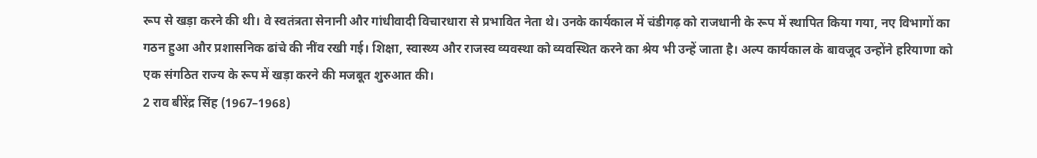रूप से खड़ा करने की थी। वे स्वतंत्रता सेनानी और गांधीवादी विचारधारा से प्रभावित नेता थे। उनके कार्यकाल में चंडीगढ़ को राजधानी के रूप में स्थापित किया गया, नए विभागों का गठन हुआ और प्रशासनिक ढांचे की नींव रखी गई। शिक्षा, स्वास्थ्य और राजस्व व्यवस्था को व्यवस्थित करने का श्रेय भी उन्हें जाता है। अल्प कार्यकाल के बावजूद उन्होंने हरियाणा को एक संगठित राज्य के रूप में खड़ा करने की मजबूत शुरुआत की।
2 राव बीरेंद्र सिंह (1967–1968)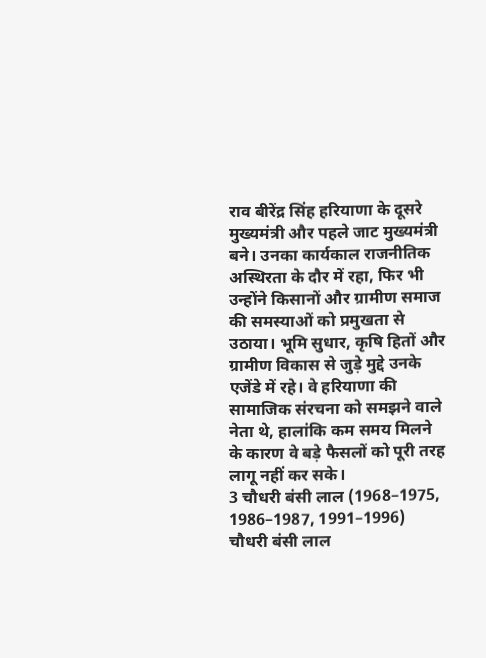राव बीरेंद्र सिंह हरियाणा के दूसरे मुख्यमंत्री और पहले जाट मुख्यमंत्री बने। उनका कार्यकाल राजनीतिक अस्थिरता के दौर में रहा, फिर भी उन्होंने किसानों और ग्रामीण समाज की समस्याओं को प्रमुखता से उठाया। भूमि सुधार, कृषि हितों और ग्रामीण विकास से जुड़े मुद्दे उनके एजेंडे में रहे। वे हरियाणा की सामाजिक संरचना को समझने वाले नेता थे, हालांकि कम समय मिलने के कारण वे बड़े फैसलों को पूरी तरह लागू नहीं कर सके।
3 चौधरी बंसी लाल (1968–1975, 1986–1987, 1991–1996)
चौधरी बंसी लाल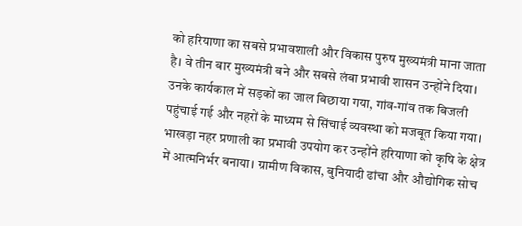को हरियाणा का सबसे प्रभावशाली और विकास पुरुष मुख्यमंत्री माना जाता है। वे तीन बार मुख्यमंत्री बने और सबसे लंबा प्रभावी शासन उन्होंने दिया। उनके कार्यकाल में सड़कों का जाल बिछाया गया, गांव-गांव तक बिजली पहुंचाई गई और नहरों के माध्यम से सिंचाई व्यवस्था को मजबूत किया गया। भाखड़ा नहर प्रणाली का प्रभावी उपयोग कर उन्होंने हरियाणा को कृषि के क्षेत्र में आत्मनिर्भर बनाया। ग्रामीण विकास, बुनियादी ढांचा और औद्योगिक सोच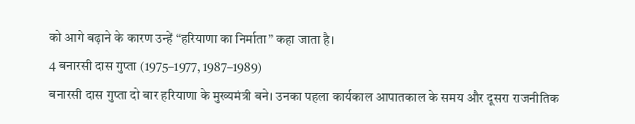को आगे बढ़ाने के कारण उन्हें “हरियाणा का निर्माता” कहा जाता है।
4 बनारसी दास गुप्ता (1975–1977, 1987–1989)
बनारसी दास गुप्ता दो बार हरियाणा के मुख्यमंत्री बने। उनका पहला कार्यकाल आपातकाल के समय और दूसरा राजनीतिक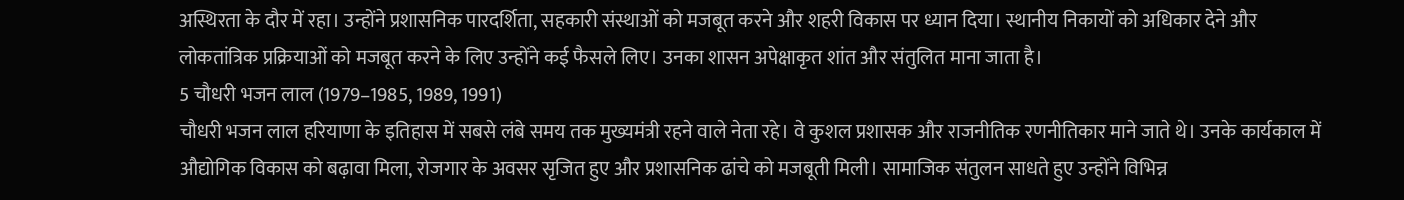अस्थिरता के दौर में रहा। उन्होंने प्रशासनिक पारदर्शिता, सहकारी संस्थाओं को मजबूत करने और शहरी विकास पर ध्यान दिया। स्थानीय निकायों को अधिकार देने और लोकतांत्रिक प्रक्रियाओं को मजबूत करने के लिए उन्होंने कई फैसले लिए। उनका शासन अपेक्षाकृत शांत और संतुलित माना जाता है।
5 चौधरी भजन लाल (1979–1985, 1989, 1991)
चौधरी भजन लाल हरियाणा के इतिहास में सबसे लंबे समय तक मुख्यमंत्री रहने वाले नेता रहे। वे कुशल प्रशासक और राजनीतिक रणनीतिकार माने जाते थे। उनके कार्यकाल में औद्योगिक विकास को बढ़ावा मिला, रोजगार के अवसर सृजित हुए और प्रशासनिक ढांचे को मजबूती मिली। सामाजिक संतुलन साधते हुए उन्होंने विभिन्न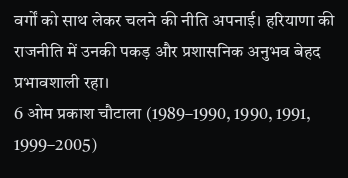वर्गों को साथ लेकर चलने की नीति अपनाई। हरियाणा की राजनीति में उनकी पकड़ और प्रशासनिक अनुभव बेहद प्रभावशाली रहा।
6 ओम प्रकाश चौटाला (1989–1990, 1990, 1991, 1999–2005)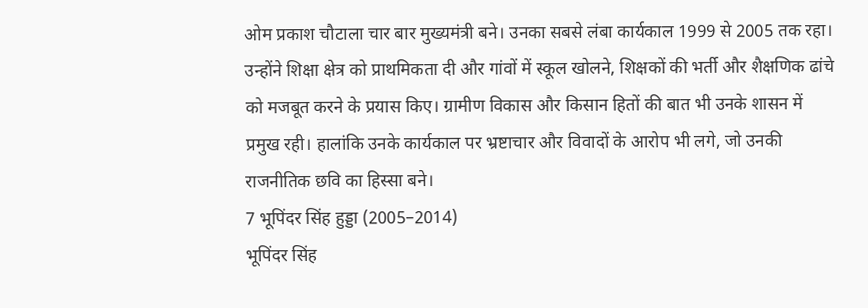ओम प्रकाश चौटाला चार बार मुख्यमंत्री बने। उनका सबसे लंबा कार्यकाल 1999 से 2005 तक रहा। उन्होंने शिक्षा क्षेत्र को प्राथमिकता दी और गांवों में स्कूल खोलने, शिक्षकों की भर्ती और शैक्षणिक ढांचे को मजबूत करने के प्रयास किए। ग्रामीण विकास और किसान हितों की बात भी उनके शासन में प्रमुख रही। हालांकि उनके कार्यकाल पर भ्रष्टाचार और विवादों के आरोप भी लगे, जो उनकी राजनीतिक छवि का हिस्सा बने।
7 भूपिंदर सिंह हुड्डा (2005–2014)
भूपिंदर सिंह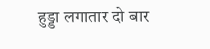हुड्डा लगातार दो बार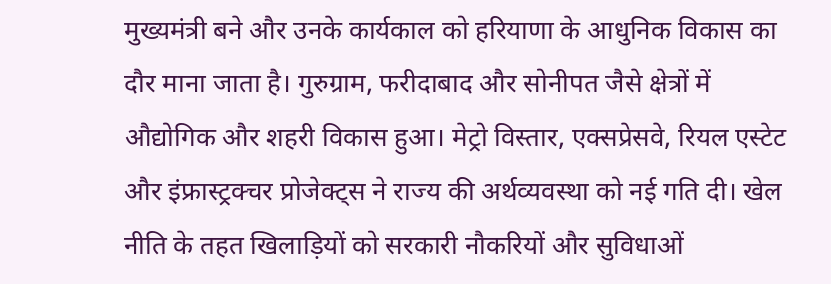मुख्यमंत्री बने और उनके कार्यकाल को हरियाणा के आधुनिक विकास का दौर माना जाता है। गुरुग्राम, फरीदाबाद और सोनीपत जैसे क्षेत्रों में औद्योगिक और शहरी विकास हुआ। मेट्रो विस्तार, एक्सप्रेसवे, रियल एस्टेट और इंफ्रास्ट्रक्चर प्रोजेक्ट्स ने राज्य की अर्थव्यवस्था को नई गति दी। खेल नीति के तहत खिलाड़ियों को सरकारी नौकरियों और सुविधाओं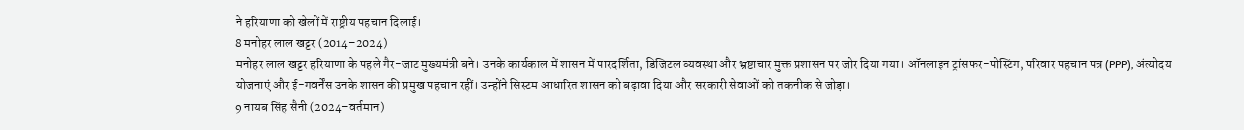ने हरियाणा को खेलों में राष्ट्रीय पहचान दिलाई।
8 मनोहर लाल खट्टर (2014–2024)
मनोहर लाल खट्टर हरियाणा के पहले गैर-जाट मुख्यमंत्री बने। उनके कार्यकाल में शासन में पारदर्शिता, डिजिटल व्यवस्था और भ्रष्टाचार मुक्त प्रशासन पर जोर दिया गया। ऑनलाइन ट्रांसफर-पोस्टिंग, परिवार पहचान पत्र (PPP), अंत्योदय योजनाएं और ई-गवर्नेंस उनके शासन की प्रमुख पहचान रहीं। उन्होंने सिस्टम आधारित शासन को बढ़ावा दिया और सरकारी सेवाओं को तकनीक से जोड़ा।
9 नायब सिंह सैनी (2024–वर्तमान)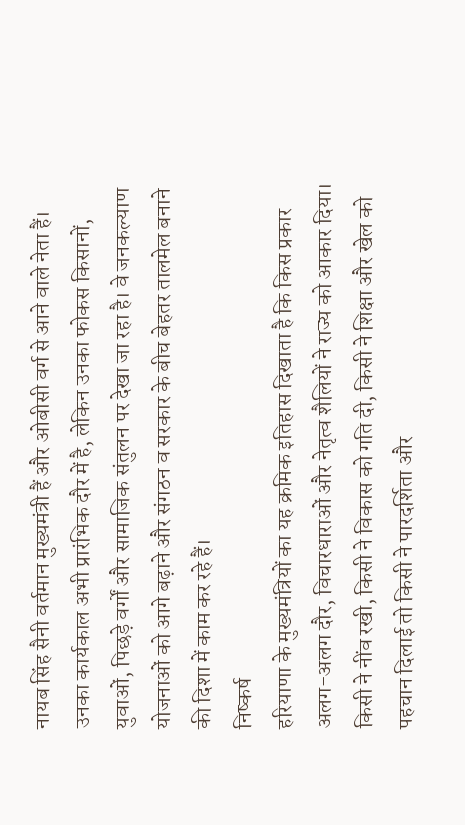नायब सिंह सैनी वर्तमान मुख्यमंत्री हैं और ओबीसी वर्ग से आने वाले नेता हैं। उनका कार्यकाल अभी प्रारंभिक दौर में है, लेकिन उनका फोकस किसानों, युवाओं, पिछड़े वर्गों और सामाजिक संतुलन पर देखा जा रहा है। वे जनकल्याण योजनाओं को आगे बढ़ाने और संगठन व सरकार के बीच बेहतर तालमेल बनाने की दिशा में काम कर रहे हैं।
निष्कर्ष
हरियाणा के मुख्यमंत्रियों का यह क्रमिक इतिहास दिखाता है कि किस प्रकार अलग-अलग दौर, विचारधाराओं और नेतृत्व शैलियों ने राज्य को आकार दिया। किसी ने नींव रखी, किसी ने विकास को गति दी, किसी ने शिक्षा और खेल को पहचान दिलाई तो किसी ने पारदर्शिता और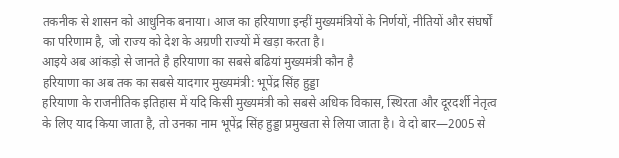तकनीक से शासन को आधुनिक बनाया। आज का हरियाणा इन्हीं मुख्यमंत्रियों के निर्णयों, नीतियों और संघर्षों का परिणाम है, जो राज्य को देश के अग्रणी राज्यों में खड़ा करता है।
आइये अब आंकड़ो से जानते है हरियाणा का सबसे बढियां मुख्यमंत्री कौन है
हरियाणा का अब तक का सबसे यादगार मुख्यमंत्री: भूपेंद्र सिंह हुड्डा
हरियाणा के राजनीतिक इतिहास में यदि किसी मुख्यमंत्री को सबसे अधिक विकास, स्थिरता और दूरदर्शी नेतृत्व के लिए याद किया जाता है, तो उनका नाम भूपेंद्र सिंह हुड्डा प्रमुखता से लिया जाता है। वे दो बार—2005 से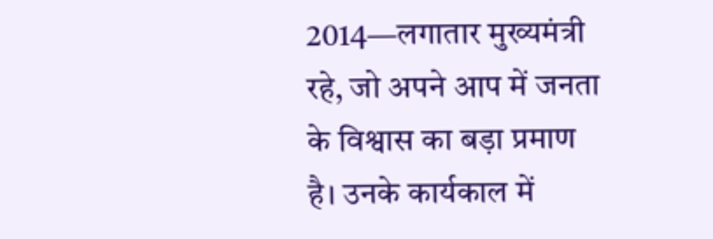2014—लगातार मुख्यमंत्री रहे, जो अपने आप में जनता के विश्वास का बड़ा प्रमाण है। उनके कार्यकाल में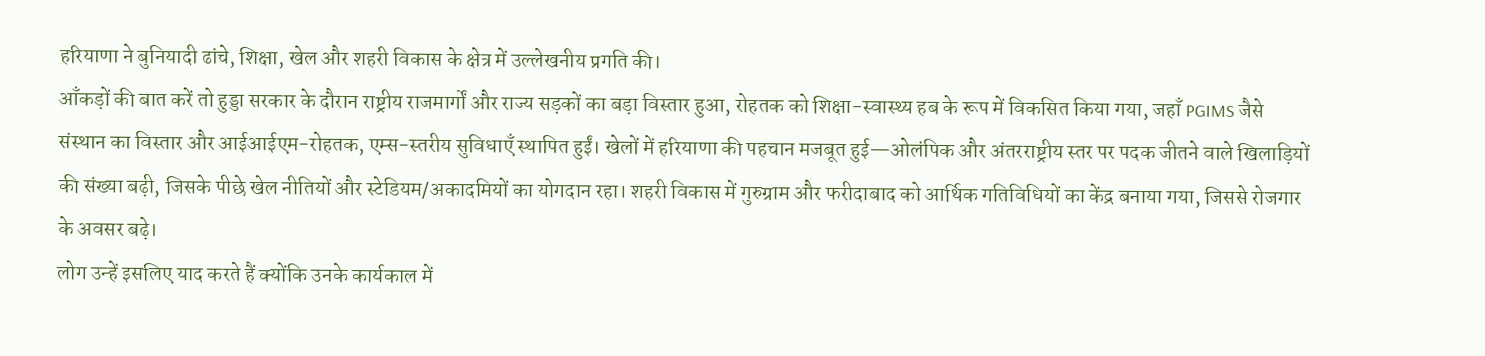हरियाणा ने बुनियादी ढांचे, शिक्षा, खेल और शहरी विकास के क्षेत्र में उल्लेखनीय प्रगति की।
आँकड़ों की बात करें तो हुड्डा सरकार के दौरान राष्ट्रीय राजमार्गों और राज्य सड़कों का बड़ा विस्तार हुआ, रोहतक को शिक्षा-स्वास्थ्य हब के रूप में विकसित किया गया, जहाँ PGIMS जैसे संस्थान का विस्तार और आईआईएम-रोहतक, एम्स-स्तरीय सुविधाएँ स्थापित हुईं। खेलों में हरियाणा की पहचान मजबूत हुई—ओलंपिक और अंतरराष्ट्रीय स्तर पर पदक जीतने वाले खिलाड़ियों की संख्या बढ़ी, जिसके पीछे खेल नीतियों और स्टेडियम/अकादमियों का योगदान रहा। शहरी विकास में गुरुग्राम और फरीदाबाद को आर्थिक गतिविधियों का केंद्र बनाया गया, जिससे रोजगार के अवसर बढ़े।
लोग उन्हें इसलिए याद करते हैं क्योंकि उनके कार्यकाल में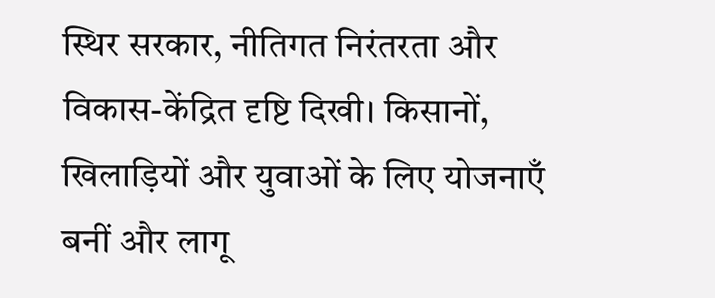स्थिर सरकार, नीतिगत निरंतरता और विकास-केंद्रित दृष्टि दिखी। किसानों, खिलाड़ियों और युवाओं के लिए योजनाएँ बनीं और लागू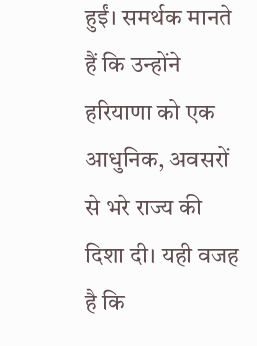हुईं। समर्थक मानते हैं कि उन्होंने हरियाणा को एक आधुनिक, अवसरों से भरे राज्य की दिशा दी। यही वजह है कि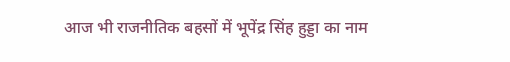आज भी राजनीतिक बहसों में भूपेंद्र सिंह हुड्डा का नाम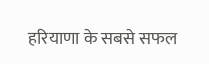हरियाणा के सबसे सफल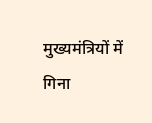मुख्यमंत्रियों में गिना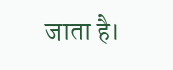जाता है।